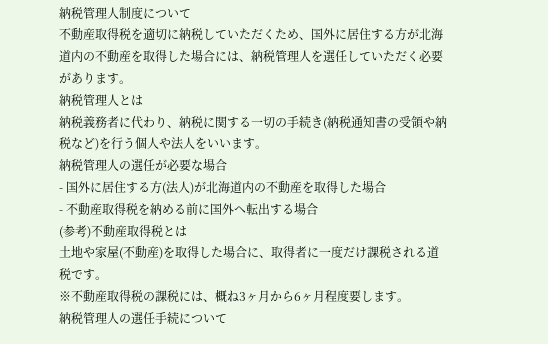納税管理人制度について
不動産取得税を適切に納税していただくため、国外に居住する方が北海道内の不動産を取得した場合には、納税管理人を選任していただく必要があります。
納税管理人とは
納税義務者に代わり、納税に関する一切の手続き(納税通知書の受領や納税など)を行う個人や法人をいいます。
納税管理人の選任が必要な場合
- 国外に居住する方(法人)が北海道内の不動産を取得した場合
- 不動産取得税を納める前に国外へ転出する場合
(参考)不動産取得税とは
土地や家屋(不動産)を取得した場合に、取得者に一度だけ課税される道税です。
※不動産取得税の課税には、概ね3ヶ月から6ヶ月程度要します。
納税管理人の選任手続について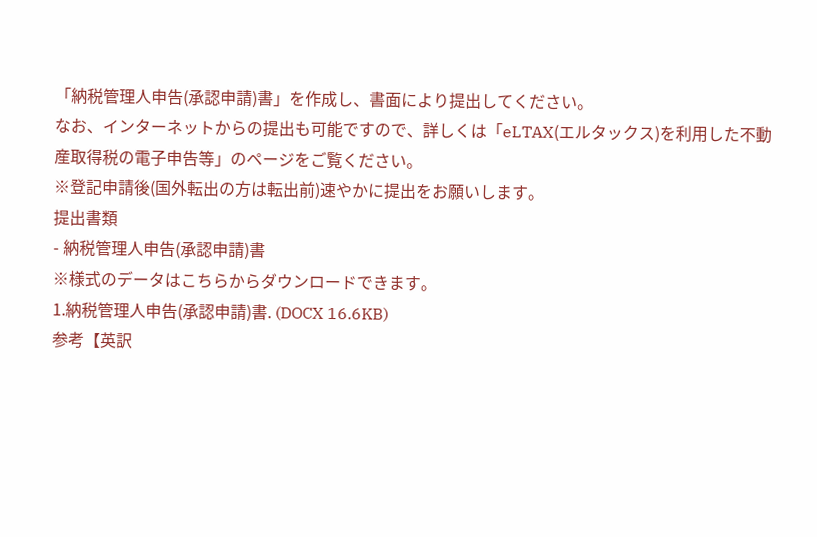「納税管理人申告(承認申請)書」を作成し、書面により提出してください。
なお、インターネットからの提出も可能ですので、詳しくは「eLTAX(エルタックス)を利用した不動産取得税の電子申告等」のページをご覧ください。
※登記申請後(国外転出の方は転出前)速やかに提出をお願いします。
提出書類
- 納税管理人申告(承認申請)書
※様式のデータはこちらからダウンロードできます。
1.納税管理人申告(承認申請)書. (DOCX 16.6KB)
参考【英訳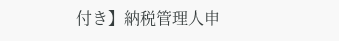付き】納税管理人申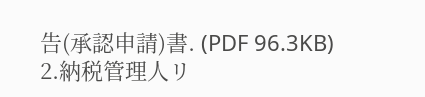告(承認申請)書. (PDF 96.3KB)
2.納税管理人リ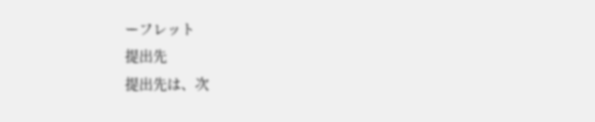ーフレット
提出先
提出先は、次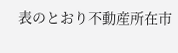表のとおり不動産所在市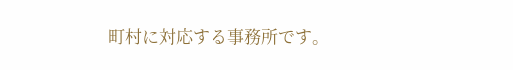町村に対応する事務所です。